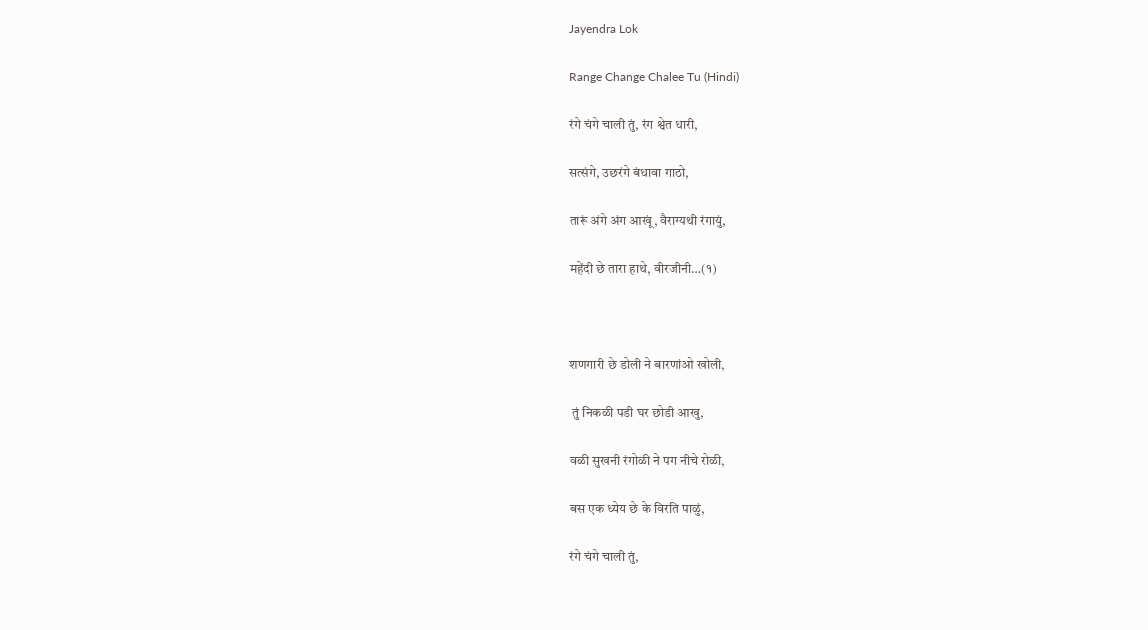Jayendra Lok

Range Change Chalee Tu (Hindi)

रंगे चंगे चाली तुं, रंग श्वेत धारी,

सत्संगे, उछरंगे बंधावा गाठो,

तारूं अंगे अंग आखूं, वैराग्यथी रंगायुं,

महेंदी छे तारा हाथे, वीरजीनी…(१)



शणगारी छे डोली ने बारणांओ खोली,

 तुं निकळी पडी घर छोडी आखु,

वळी सुखनी रंगोळी ने पग नीचे रोळी,

बस एक ध्येय छे के विरति पाळुं,

रंगे चंगे चाली तुं,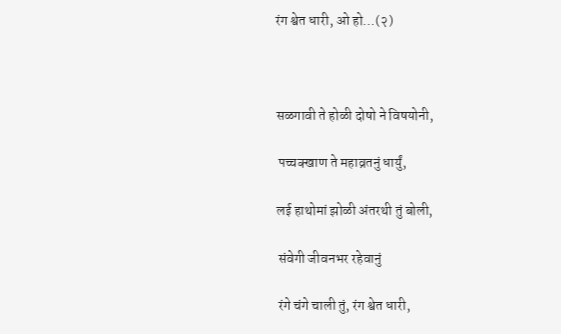रंग श्वेत धारी, ओ हो…(२)



सळगावी ते होळी दोषो ने विषयोनी,

 पच्चक्खाण ते महाव्रतनुं धार्युं,

लई हाथोमां झोळी अंतरथी तुं बोली,

 संवेगी जीवनभर रहेवानुं

 रंगे चंगे चाली तुं, रंग श्वेत धारी,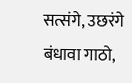सत्संगे, उछरंगे बंधावा गाठो,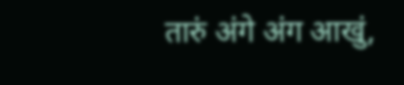तारुं अंगे अंग आखुं,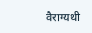वैराग्यथी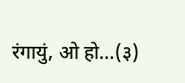रंगायुं, ओ हो…(३)